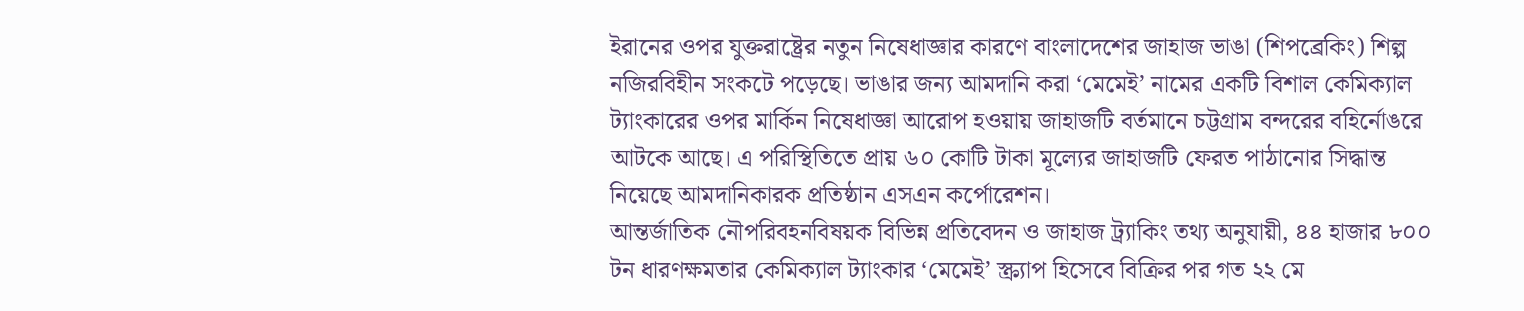ইরানের ওপর যুক্তরাষ্ট্রের নতুন নিষেধাজ্ঞার কারণে বাংলাদেশের জাহাজ ভাঙা (শিপব্রেকিং) শিল্প নজিরবিহীন সংকটে পড়েছে। ভাঙার জন্য আমদানি করা ‘মেমেই’ নামের একটি বিশাল কেমিক্যাল ট্যাংকারের ওপর মার্কিন নিষেধাজ্ঞা আরোপ হওয়ায় জাহাজটি বর্তমানে চট্টগ্রাম বন্দরের বহির্নোঙরে আটকে আছে। এ পরিস্থিতিতে প্রায় ৬০ কোটি টাকা মূল্যের জাহাজটি ফেরত পাঠানোর সিদ্ধান্ত নিয়েছে আমদানিকারক প্রতিষ্ঠান এসএন কর্পোরেশন।
আন্তর্জাতিক নৌপরিবহনবিষয়ক বিভিন্ন প্রতিবেদন ও জাহাজ ট্র্যাকিং তথ্য অনুযায়ী, ৪৪ হাজার ৮০০ টন ধারণক্ষমতার কেমিক্যাল ট্যাংকার ‘মেমেই’ স্ক্র্যাপ হিসেবে বিক্রির পর গত ২২ মে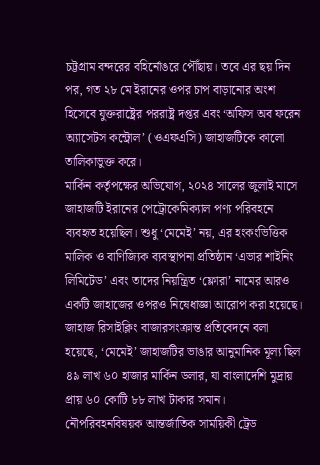চট্টগ্রাম বন্দরের বহির্নোঙরে পৌঁছায়। তবে এর ছয় দিন পর, গত ২৮ মে ইরানের ওপর চাপ বাড়ানোর অংশ হিসেবে যুক্তরাষ্ট্রের পররাষ্ট্র দপ্তর এবং ‘অফিস অব ফরেন অ্যাসেটস কন্ট্রোল’ (ওএফএসি) জাহাজটিকে কালো তালিকাভুক্ত করে।
মার্কিন কর্তৃপক্ষের অভিযোগ, ২০২৪ সালের জুলাই মাসে জাহাজটি ইরানের পেট্রোকেমিক্যাল পণ্য পরিবহনে ব্যবহৃত হয়েছিল। শুধু ‘মেমেই’ নয়, এর হংকংভিত্তিক মালিক ও বাণিজ্যিক ব্যবস্থাপনা প্রতিষ্ঠান ‘এভার শাইনিং লিমিটেড’ এবং তাদের নিয়ন্ত্রিত ‘ফ্লোরা’ নামের আরও একটি জাহাজের ওপরও নিষেধাজ্ঞা আরোপ করা হয়েছে।
জাহাজ রিসাইক্লিং বাজারসংক্রান্ত প্রতিবেদনে বলা হয়েছে, ‘মেমেই’ জাহাজটির ভাঙার আনুমানিক মূল্য ছিল ৪৯ লাখ ৬০ হাজার মার্কিন ডলার, যা বাংলাদেশি মুদ্রায় প্রায় ৬০ কোটি ৮৮ লাখ টাকার সমান।
নৌপরিবহনবিষয়ক আন্তর্জাতিক সাময়িকী ট্রেড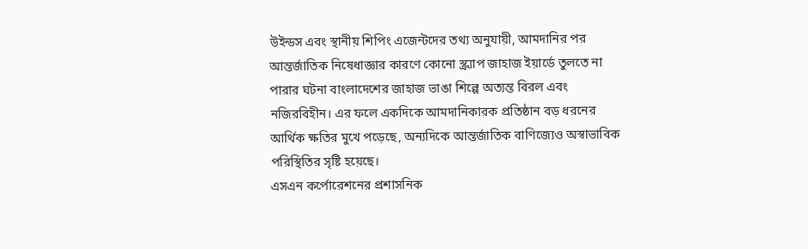উইন্ডস এবং স্থানীয় শিপিং এজেন্টদের তথ্য অনুযায়ী, আমদানির পর আন্তর্জাতিক নিষেধাজ্ঞার কারণে কোনো স্ক্র্যাপ জাহাজ ইয়ার্ডে তুলতে না পারার ঘটনা বাংলাদেশের জাহাজ ভাঙা শিল্পে অত্যন্ত বিরল এবং নজিরবিহীন। এর ফলে একদিকে আমদানিকারক প্রতিষ্ঠান বড় ধরনের আর্থিক ক্ষতির মুখে পড়েছে, অন্যদিকে আন্তর্জাতিক বাণিজ্যেও অস্বাভাবিক পরিস্থিতির সৃষ্টি হয়েছে।
এসএন কর্পোরেশনের প্রশাসনিক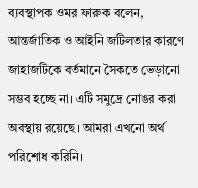ব্যবস্থাপক ওমর ফারুক বলেন, আন্তর্জাতিক ও আইনি জটিলতার কারণে জাহাজটিকে বর্তমানে সৈকতে ভেড়ানো সম্ভব হচ্ছে না। এটি সমুদ্রে নোঙর করা অবস্থায় রয়েছে। আমরা এখনো অর্থ পরিশোধ করিনি।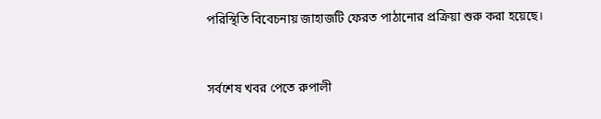পরিস্থিতি বিবেচনায় জাহাজটি ফেরত পাঠানোর প্রক্রিয়া শুরু করা হয়েছে।


সর্বশেষ খবর পেতে রুপালী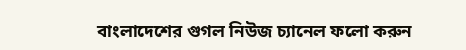বাংলাদেশের গুগল নিউজ চ্যানেল ফলো করুন